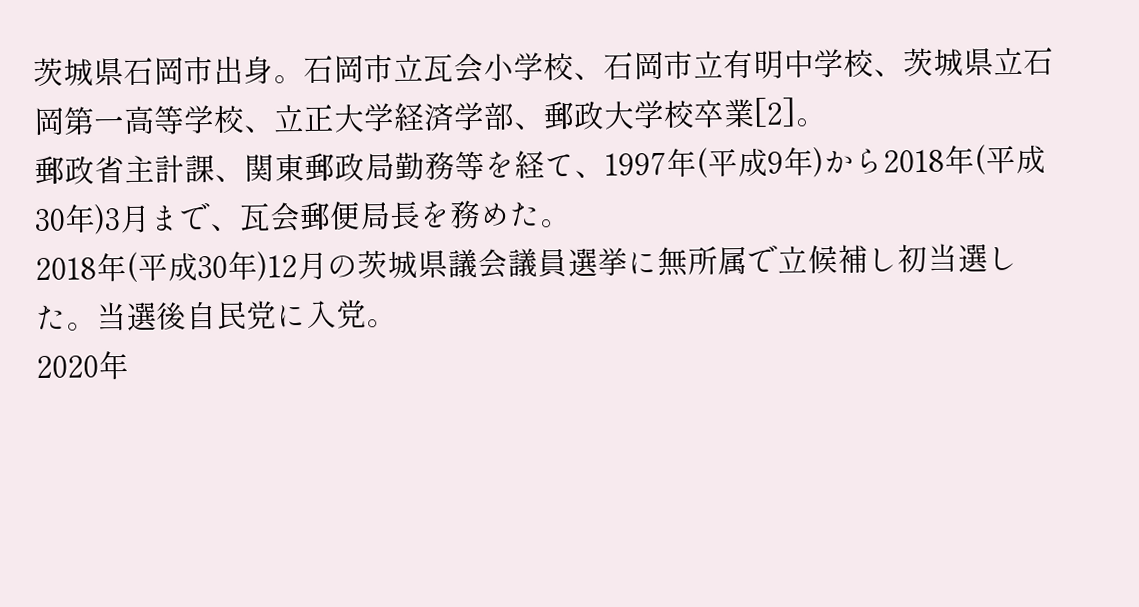茨城県石岡市出身。石岡市立瓦会小学校、石岡市立有明中学校、茨城県立石岡第一高等学校、立正大学経済学部、郵政大学校卒業[2]。
郵政省主計課、関東郵政局勤務等を経て、1997年(平成9年)から2018年(平成30年)3月まで、瓦会郵便局長を務めた。
2018年(平成30年)12月の茨城県議会議員選挙に無所属で立候補し初当選した。当選後自民党に入党。
2020年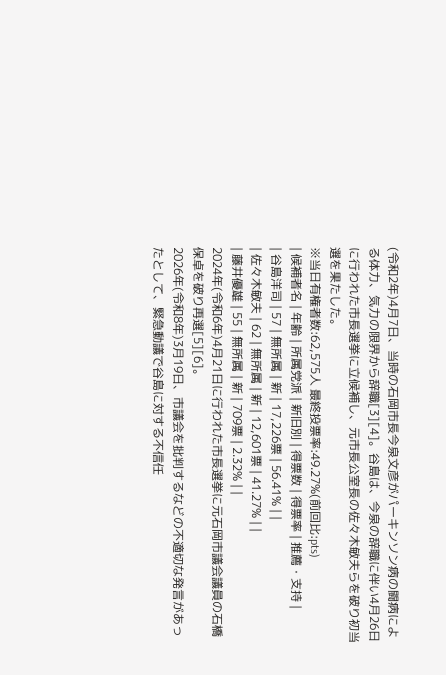(令和2年)4月7日、当時の石岡市長今泉文彦がパーキンソン病の闘病による体力、気力の限界から辞職[3][4]。谷島は、今泉の辞職に伴い4月26日に行われた市長選挙に立候補し、元市長公室長の佐々木敏夫らを破り初当選を果たした。
※当日有権者数:62,575人 最終投票率:49.27%(前回比:pts)
| 候補者名 | 年齢 | 所属党派 | 新旧別 | 得票数 | 得票率 | 推薦・支持 |
| 谷島洋司 | 57 | 無所属 | 新 | 17,226票 | 56.41% | |
| 佐々木敏夫 | 62 | 無所属 | 新 | 12,601票 | 41.27% | |
| 藤井優雄 | 55 | 無所属 | 新 | 709票 | 2.32% | |
2024年(令和6年)4月21日に行われた市長選挙に元石岡市議会議員の石橋保卓を破り再選[5][6]。
2026年(令和8年)3月19日、市議会を批判するなどの不適切な発言があったとして、緊急動議で谷島に対する不信任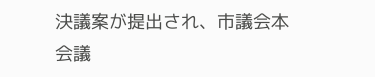決議案が提出され、市議会本会議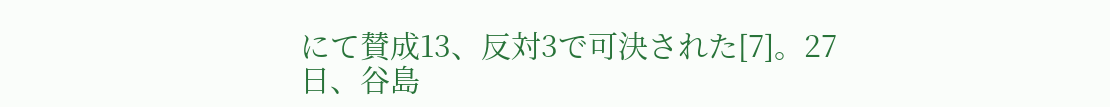にて賛成13、反対3で可決された[7]。27日、谷島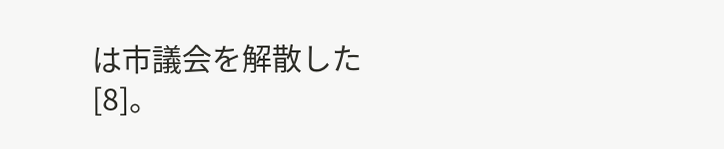は市議会を解散した[8]。